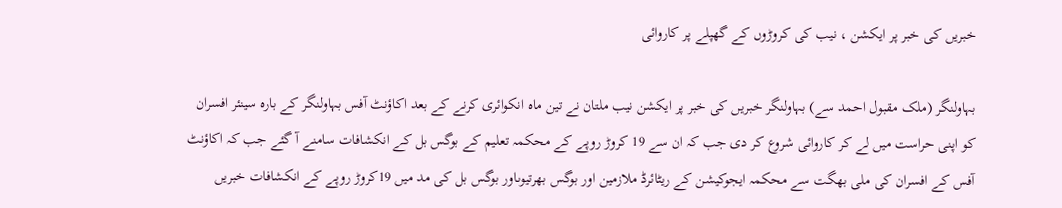خبریں کی خبر پر ایکشن ، نیب کی کروڑوں کے گھپلے پر کاروائی

بہاولنگر (ملک مقبول احمد سے) بہاولنگر خبریں کی خبر پر ایکشن نیب ملتان نے تین ماہ انکوائری کرنے کے بعد اکاؤنٹ آفس بہاولنگر کے بارہ سینئر افسران کو اپنی حراست میں لے کر کاروائی شروع کر دی جب کہ ان سے 19 کروڑ روپے کے محکمہ تعلیم کے بوگس بل کے انکشافات سامنے آ گئے جب کہ اکاؤنٹ آفس کے افسران کی ملی بھگت سے محکمہ ایجوکیشن کے ریٹائرڈ ملازمین اور بوگس بھرتیوںاور بوگس بل کی مد میں 19کروڑ روپے کے انکشافات خبریں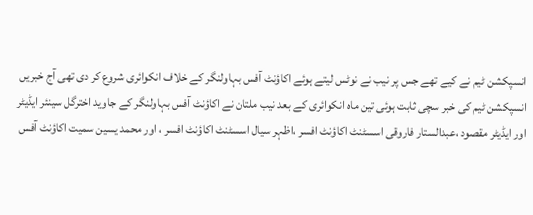انسپکشن ٹیم نے کیے تھے جس پر نیب نے نوٹس لیتے ہوئے اکاؤنٹ آفس بہاولنگر کے خلاف انکوائری شروع کر دی تھی آج خبریں انسپکشن ٹیم کی خبر سچی ثابت ہوئی تین ماہ انکوائری کے بعد نیب ملتان نے اکاؤنٹ آفس بہاولنگر کے جاوید اخترگل سینئر ایڈیٹر اور ایڈیٹر مقصود ،عبدالستار فاروقی اسسٹنٹ اکاؤنٹ افسر ،اظہر سیال اسسٹنٹ اکاؤنٹ افسر ، اور محمد یسین سمیت اکاؤنٹ آفس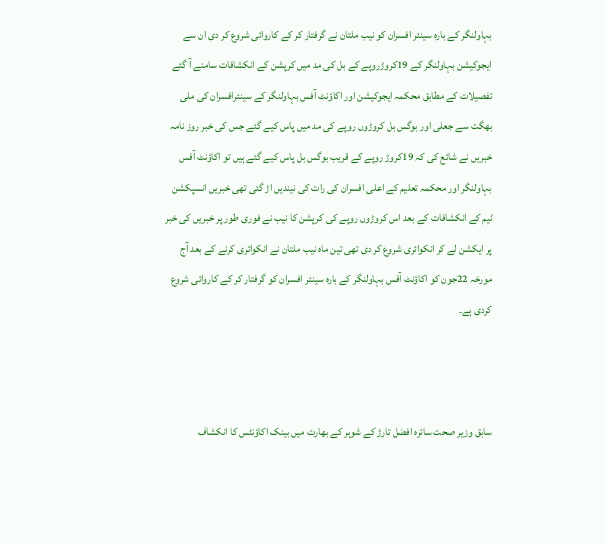بہاولنگر کے بارہ سینئر افسران کو نیب ملتان نے گرفتار کر کے کاروائی شروع کر دی ان سے ایجوکیشن بہاولنگر کے 19کروڑروپے کے بل کی مد میں کرپشن کے انکشافات سامنے آ گئے تفصیلات کے مطابق محکمہ ایجوکیشن اور اکاؤنٹ آفس بہاولنگر کے سینئرافسران کی ملی بھگت سے جعلی اور بوگس بل کروڑوں روپے کی مد میں پاس کیے گئے جس کی خبر روز نامہ خبریں نے شائع کی کہ 19کروڑ روپے کے قریب بوگس بل پاس کیے گئے ہیں تو اکاؤنٹ آفس بہاولنگر اور محکمہ تعلیم کے اعلی افسران کی رات کی نیندیں اڑ گئی تھی خبریں انسپکشن ٹیم کے انکشافات کے بعد اس کروڑوں روپے کی کرپشن کا نیب نے فوری طور پر خبریں کی خبر پر ایکشن لے کر انکوائری شروع کر دی تھی تین ماہ نیب ملتان نے انکوائری کرنے کے بعد آج مورخہ 22جون کو اکاؤنٹ آفس بہاولنگر کے بارہ سینئر افسران کو گرفتار کر کے کاروائی شروع کردی ہے۔



سابق وزیر صحت سائرہ افضل تارڑ کے شوہر کے بھارت میں بینک اکاؤنٹس کا انکشاف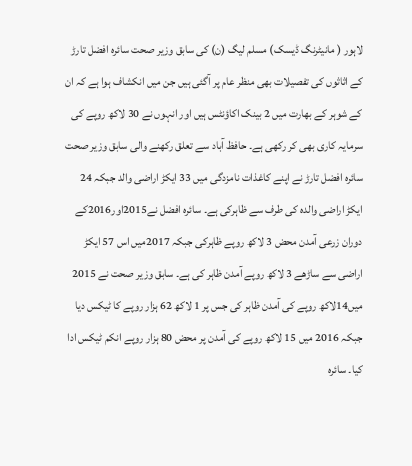لاہور ( مانیٹرنگ ڈیسک) مسلم لیگ (ن) کی سابق وزیر صحت سائرہ افضل تارڑ کے اثاثوں کی تفصیلات بھی منظر عام پر آگئی ہیں جن میں انکشاف ہوا ہے کہ ان کے شوہر کے بھارت میں 2 بینک اکاؤنٹس ہیں اور انہوں نے 30 لاکھ روپے کی سرمایہ کاری بھی کر رکھی ہے۔ حافظ آباد سے تعلق رکھنے والی سابق وزیر صحت سائرہ افضل تارڑ نے اپنے کاغذات نامزدگی میں 33 ایکڑ اراضی والد جبکہ 24 ایکڑ اراضی والدہ کی طرف سے ظاہرکی ہے۔ سائرہ افضل نے2015اور2016کے دوران زرعی آمدن محض 3 لاکھ روپے ظاہرکی جبکہ 2017میں اس 57 ایکڑ اراضی سے ساڑھے 3 لاکھ روپے آمدن ظاہر کی ہے۔ سابق وزیر صحت نے 2015 میں14لاکھ روپے کی آمدن ظاہر کی جس پر 1 لاکھ 62 ہزار روپے کا ٹیکس دیا جبکہ 2016 میں 15 لاکھ روپے کی آمدن پر محض 80 ہزار روپے انکم ٹیکس ادا کیا۔ سائرہ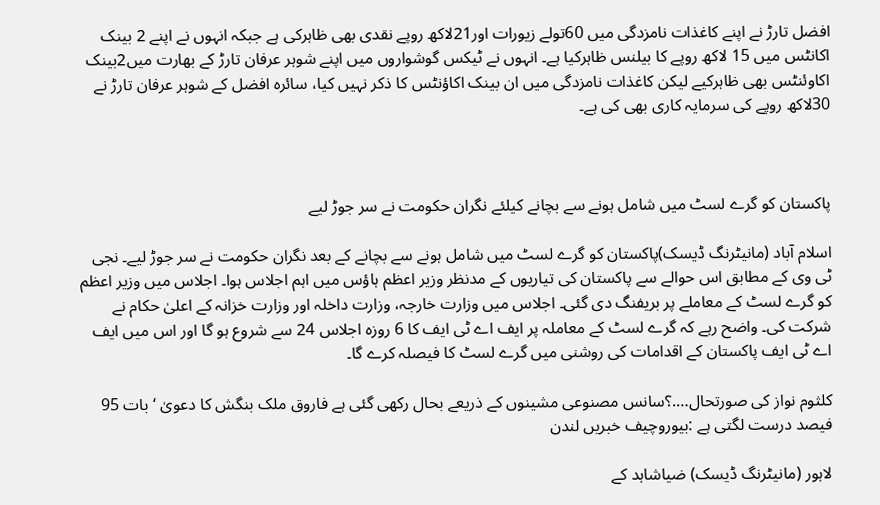افضل تارڑ نے اپنے کاغذات نامزدگی میں 60تولے زیورات اور21لاکھ روپے نقدی بھی ظاہرکی ہے جبکہ انہوں نے اپنے 2 بینک اکانٹس میں 15 لاکھ روپے کا بیلنس ظاہرکیا ہے۔ انہوں نے ٹیکس گوشواروں میں اپنے شوہر عرفان تارڑ کے بھارت میں2بینک اکاوئنٹس بھی ظاہرکیے لیکن کاغذات نامزدگی میں ان بینک اکاؤنٹس کا ذکر نہیں کیا، سائرہ افضل کے شوہر عرفان تارڑ نے 30لاکھ روپے کی سرمایہ کاری بھی کی ہے۔



پاکستان کو گرے لسٹ میں شامل ہونے سے بچانے کیلئے نگران حکومت نے سر جوڑ لیے

اسلام آباد (مانیٹرنگ ڈیسک)پاکستان کو گرے لسٹ میں شامل ہونے سے بچانے کے بعد نگران حکومت نے سر جوڑ لیے۔ نجی ٹی وی کے مطابق اس حوالے سے پاکستان کی تیاریوں کے مدنظر وزیر اعظم ہاؤس میں اہم اجلاس ہوا۔ اجلاس میں وزیر اعظم کو گرے لسٹ کے معاملے پر بریفنگ دی گئی۔ اجلاس میں وزارت خارجہ، وزارت داخلہ اور وزارت خزانہ کے اعلیٰ حکام نے شرکت کی۔ واضح رہے کہ گرے لسٹ کے معاملہ پر ایف اے ٹی ایف کا 6 روزہ اجلاس 24 سے شروع ہو گا اور اس میں ایف اے ٹی ایف پاکستان کے اقدامات کی روشنی میں گرے لسٹ کا فیصلہ کرے گا۔

کلثوم نواز کی صورتحال….؟سانس مصنوعی مشینوں کے ذریعے بحال رکھی گئی ہے فاروق ملک بنگش کا دعویٰ ‘بات 95 فیصد درست لگتی ہے :بیوروچیف خبریں لندن

لاہور (مانیٹرنگ ڈیسک) ضیاشاہد کے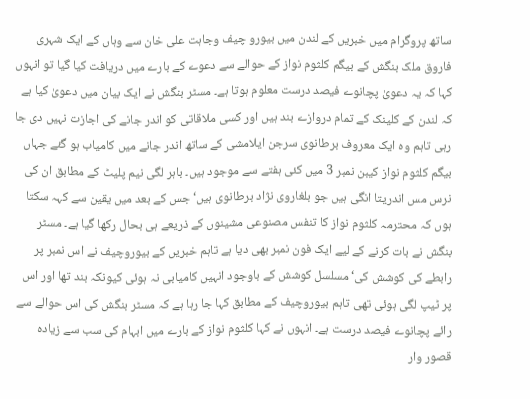ساتھ پروگرام میں خبریں کے لندن میں بیورو چیف وجاہت علی خان سے وہاں کے ایک شہری فاروق ملک بنگش کے بیگم کلثوم نواز کے حوالے سے دعوے کے بارے میں دریافت کیا گیا تو انہوں کہا کہ یہ دعویٰ پچانوے فیصد درست معلوم ہوتا ہے۔ مسٹر بنگش نے ایک بیان میں دعویٰ کیا ہے کہ لندن کے کلینک کے تمام دروازے بند ہیں اور کسی ملاقاتی کو اندر جانے کی اجازت نہیں دی جا رہی تاہم وہ ایک معروف برطانوی سرجن ایلامشی کے ساتھ اندر جانے میں کامیاب ہو گئے جہاں بیگم کلثوم نواز کیبن نمبر 3 میں کئی ہفتے سے موجود ہیں۔ باہر لگی نیم پلیٹ کے مطابق ان کی نرس مس اندریتا انگی ہیں جو بلغاروی نژاد برطانوی ہیں‘ جس کے بعد میں یقین سے کہہ سکتا ہوں کہ محترمہ کلثوم نواز کا تنفس مصنوعی مشینوں کے ذریعے ہی بحال رکھا گیا ہے۔ مسٹر بنگش نے بات کرنے کے لیے ایک فون نمبر بھی دیا ہے تاہم خبریں کے بیوروچیف نے اس نمبر پر رابطے کی کوشش کی‘ مسلسل کوشش کے باوجود انہیں کامیابی نہ ہوئی کیونکہ بند تھا اور اس پر ٹیپ لگی ہوئی تھی تاہم بیوروچیف کے مطابق کہا جا رہا ہے کہ مسٹر بنگش کی اس حوالے سے رائے پچانوے فیصد درست ہے۔ انہوں نے کہا کلثوم نواز کے بارے میں ابہام کی سب سے زیادہ قصور وار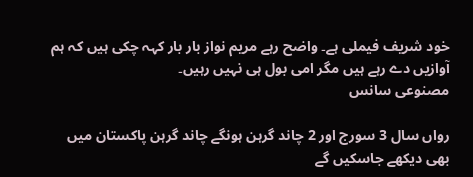خود شریف فیملی ہے۔ واضح رہے مریم نواز بار بار کہہ چکی ہیں کہ ہم آوازیں دے رہے ہیں مگر امی بول ہی نہیں رہیں۔
مصنوعی سانس

رواں سال 3 سورج اور 2 چاند گرہن ہونگے چاند گرہن پاکستان میں بھی دیکھے جاسکیں گے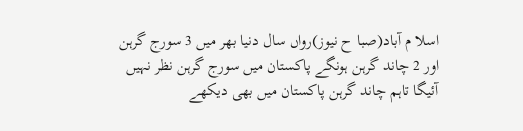اسلا م آباد(صبا ح نیوز)رواں سال دنیا بھر میں 3 سورج گرہن اور 2 چاند گرہن ہونگے پاکستان میں سورج گرہن نظر نہیں آئیگا تاہم چاند گرہن پاکستان میں بھی دیکھے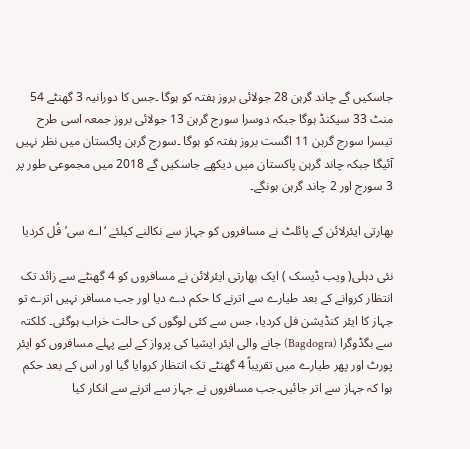جاسکیں گے چاند گرہن 28 جولائی بروز ہفتہ کو ہوگا ۔جس کا دورانیہ 3 گھنٹے 54 منٹ 33 سیکنڈ ہوگا جبکہ دوسرا سورج گرہن 13 جولائی بروز جمعہ اسی طرح تیسرا سورج گرہن 11 اگست بروز ہفتہ کو ہوگا ۔سورج گرہن پاکستان میں نظر نہیں آئیگا جبکہ چاند گرہن پاکستان میں دیکھے جاسکیں گے 2018 میں مجموعی طور پر 3 سورج اور 2 چاند گرہن ہونگے۔

بھارتی ایئرلائن کے پائلٹ نے مسافروں کو جہاز سے نکالنے کیلئے ‘اے سی’ فُل کردیا

نئی دہلی( ویب ڈیسک ) ایک بھارتی ایئرلائن نے مسافروں کو 4 گھنٹے سے زائد تک انتظار کروانے کے بعد طیارے سے اترنے کا حکم دے دیا اور جب مسافر نہیں اترے تو جہاز کا ایئر کنڈیشن فل کردیا، جس سے کئی لوگوں کی حالت خراب ہوگئی۔ کلکتہ سے بگڈوگرا (Bagdogra) جانے والی ایئر ایشیا کی پرواز کے لیے پہلے مسافروں کو ایئر پورٹ اور پھر طیارے میں تقریباً 4 گھنٹے تک انتظار کروایا گیا اور اس کے بعد حکم ہوا کہ جہاز سے اتر جائیں۔جب مسافروں نے جہاز سے اترنے سے انکار کیا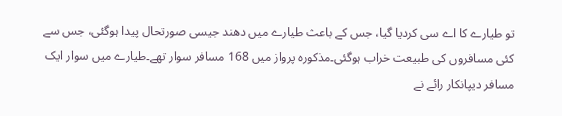تو طیارے کا اے سی کردیا گیا، جس کے باعث طیارے میں دھند جیسی صورتحال پیدا ہوگئی، جس سے کئی مسافروں کی طبیعت خراب ہوگئی۔مذکورہ پرواز میں 168 مسافر سوار تھے۔طیارے میں سوار ایک مسافر دیپانکار رائے نے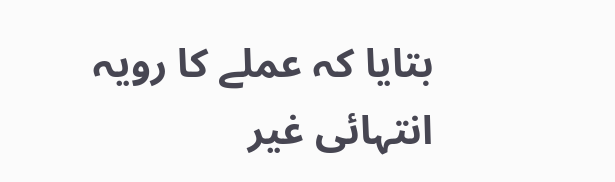بتایا کہ عملے کا رویہ انتہائی غیر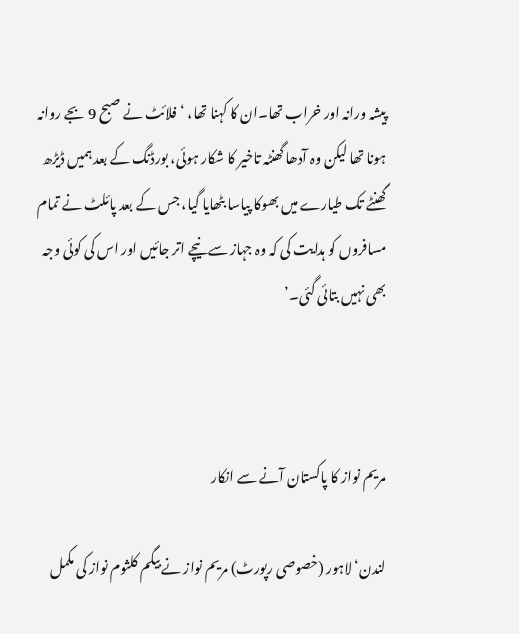پیشہ ورانہ اور خراب تھا۔ان کا کہنا تھا، ‘فلائٹ نے صبح 9 بجے روانہ ہونا تھا لیکن وہ آدھا گھنٹہ تاخیر کا شکار ہوئی، بورڈنگ کے بعد ہمیں ڈیڑھ گھنٹے تک طیارے میں بھوکا پیاسا بٹھایا گیا، جس کے بعد پائلٹ نے تمام مسافروں کو ہدایت کی کہ وہ جہاز سے نیچے اتر جائیں اور اس کی کوئی وجہ بھی نہیں بتائی گئی۔’



مریم نواز کا پاکستان آنے سے انکار

لندن‘ لاہور (خصوصی رپورٹ) مریم نواز نے بیگم کلثوم نواز کی مکمل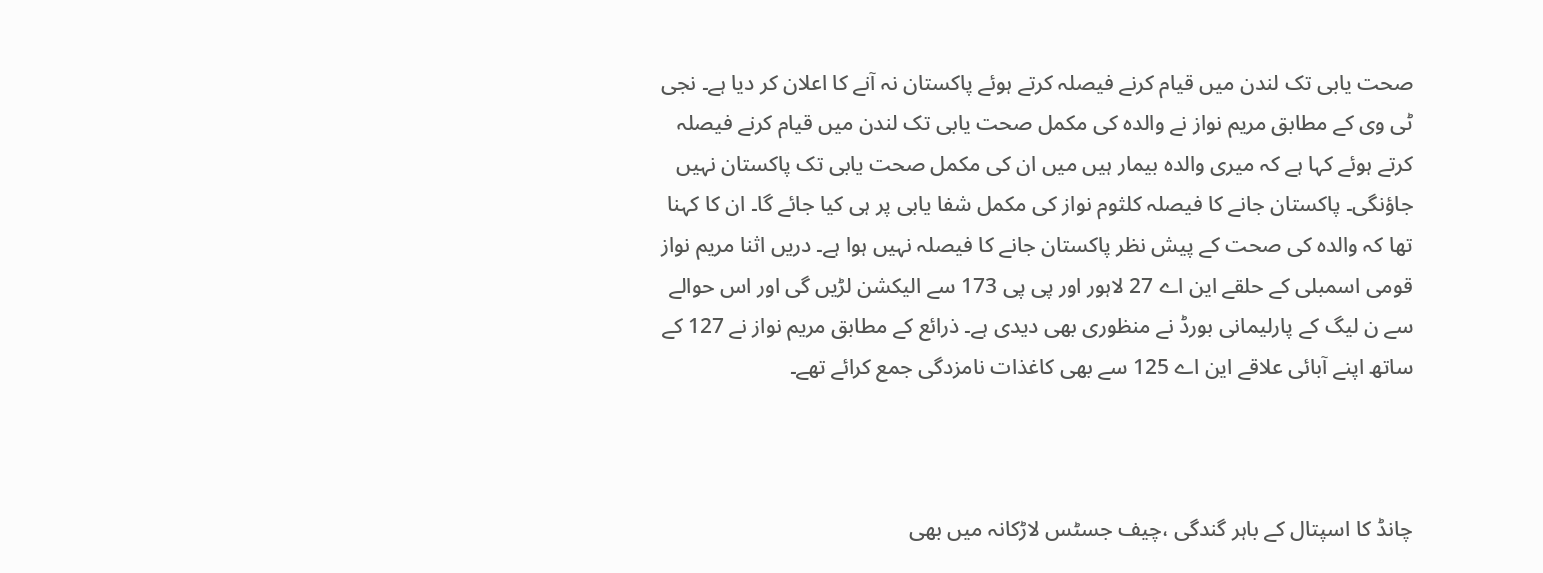صحت یابی تک لندن میں قیام کرنے فیصلہ کرتے ہوئے پاکستان نہ آنے کا اعلان کر دیا ہے۔ نجی ٹی وی کے مطابق مریم نواز نے والدہ کی مکمل صحت یابی تک لندن میں قیام کرنے فیصلہ کرتے ہوئے کہا ہے کہ میری والدہ بیمار ہیں میں ان کی مکمل صحت یابی تک پاکستان نہیں جاؤنگی۔ پاکستان جانے کا فیصلہ کلثوم نواز کی مکمل شفا یابی پر ہی کیا جائے گا۔ ان کا کہنا تھا کہ والدہ کی صحت کے پیش نظر پاکستان جانے کا فیصلہ نہیں ہوا ہے۔ دریں اثنا مریم نواز قومی اسمبلی کے حلقے این اے 27 لاہور اور پی پی 173 سے الیکشن لڑیں گی اور اس حوالے سے ن لیگ کے پارلیمانی بورڈ نے منظوری بھی دیدی ہے۔ ذرائع کے مطابق مریم نواز نے 127 کے ساتھ اپنے آبائی علاقے این اے 125 سے بھی کاغذات نامزدگی جمع کرائے تھے۔



چانڈ کا اسپتال کے باہر گندگی ،چیف جسٹس لاڑکانہ میں بھی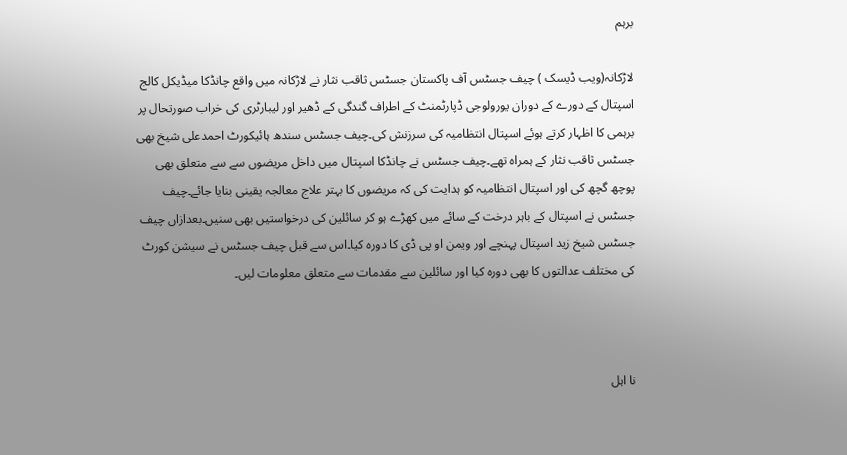برہم

لاڑکانہ(ویب ڈیسک ) چیف جسٹس آف پاکستان جسٹس ثاقب نثار نے لاڑکانہ میں واقع چانڈکا میڈیکل کالج اسپتال کے دورے کے دوران یورولوجی ڈپارٹمنٹ کے اطراف گندگی کے ڈھیر اور لیبارٹری کی خراب صورتحال پر برہمی کا اظہار کرتے ہوئے اسپتال انتظامیہ کی سرزنش کی۔چیف جسٹس سندھ ہائیکورٹ احمدعلی شیخ بھی جسٹس ثاقب نثار کے ہمراہ تھے۔چیف جسٹس نے چانڈکا اسپتال میں داخل مریضوں سے سے متعلق بھی پوچھ گچھ کی اور اسپتال انتظامیہ کو ہدایت کی کہ مریضوں کا بہتر علاج معالجہ یقینی بنایا جائے۔چیف جسٹس نے اسپتال کے باہر درخت کے سائے میں کھڑے ہو کر سائلین کی درخواستیں بھی سنیں۔بعدازاں چیف جسٹس شیخ زید اسپتال پہنچے اور ویمن او پی ڈی کا دورہ کیا۔اس سے قبل چیف جسٹس نے سیشن کورٹ کی مختلف عدالتوں کا بھی دورہ کیا اور سائلین سے مقدمات سے متعلق معلومات لیں۔



نا اہل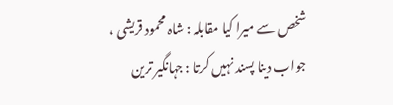شخص سے میرا کیا مقابلہ : شاہ محمود قریشی ، جواب دینا پسند نہیں کرتا : جہانگیر ترین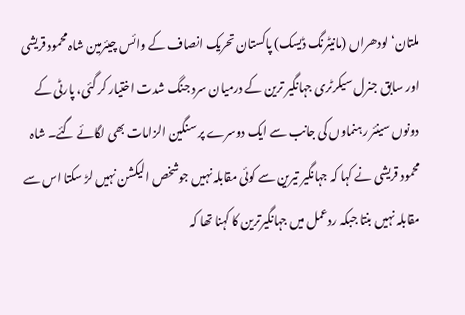ملتان‘ لودھراں (مانیٹرنگ ڈیسک) پاکستان تحریک انصاف کے وائس چیئرمین شاہ محمود قریشی اور سابق جنرل سیکرٹری جہانگیر ترین کے درمیان سرد جنگ شدت اختیار کر گئی، پارٹی کے دونوں سینئر رہنماوں کی جانب سے ایک دوسرے پر سنگین الزامات بھی لگائے گئے۔ شاہ محمود قریشی نے کہا کہ جہانگیر تیرین سے کوئی مقابلہ نہیں جوشخص الیکشن نہیں لڑ سکتا اس سے مقابلہ نہیں بنتا جبکہ ردعمل میں جہانگیرترین کا کہنا تھا کہ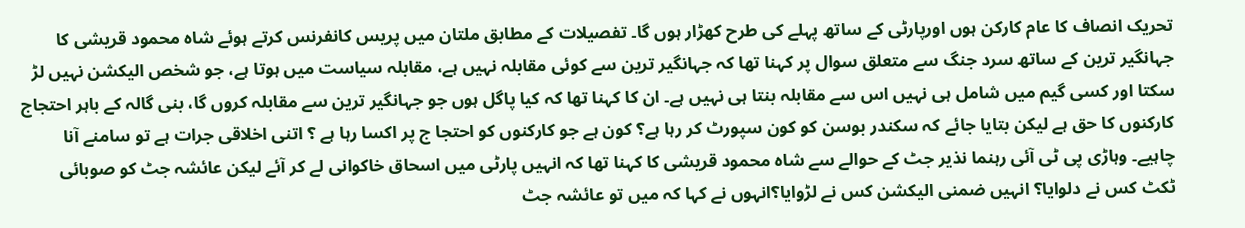تحریک انصاف کا عام کارکن ہوں اورپارٹی کے ساتھ پہلے کی طرح کھڑار ہوں گا۔ تفصیلات کے مطابق ملتان میں پریس کانفرنس کرتے ہوئے شاہ محمود قریشی کا جہانگیر ترین کے ساتھ سرد جنگ سے متعلق سوال پر کہنا تھا کہ جہانگیر ترین سے کوئی مقابلہ نہیں ہے، مقابلہ سیاست میں ہوتا ہے، جو شخص الیکشن نہیں لڑ سکتا اور کسی گیم میں شامل ہی نہیں اس سے مقابلہ بنتا ہی نہیں ہے۔ ان کا کہنا تھا کہ کیا پاگل ہوں جو جہانگیر ترین سے مقابلہ کروں گا، بنی گالہ کے باہر احتجاج کارکنوں کا حق ہے لیکن بتایا جائے کہ سکندر بوسن کو کون سپورٹ کر رہا ہے؟ کون ہے جو کارکنوں کو احتجا ج پر اکسا رہا ہے ؟ اتنی اخلاقی جرات ہے تو سامنے آنا چاہیے۔ وہاڑی پی ٹی آئی رہنما نذیر جٹ کے حوالے سے شاہ محمود قریشی کا کہنا تھا کہ انہیں پارٹی میں اسحاق خاکوانی لے کر آئے لیکن عائشہ جٹ کو صوبائی ٹکٹ کس نے دلوایا؟ انہیں ضمنی الیکشن کس نے لڑوایا؟انہوں نے کہا کہ میں تو عائشہ جٹ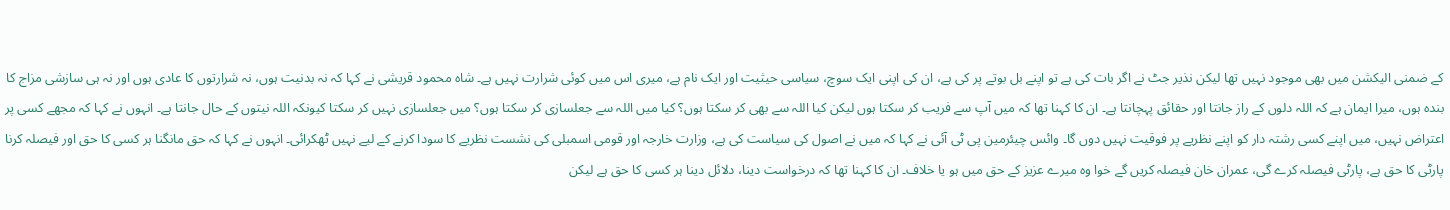کے ضمنی الیکشن میں بھی موجود نہیں تھا لیکن نذیر جٹ نے اگر بات کی ہے تو اپنے بل بوتے پر کی ہے، ان کی اپنی ایک سوچ، سیاسی حیثیت اور ایک نام ہے، میری اس میں کوئی شرارت نہیں ہے۔ شاہ محمود قریشی نے کہا کہ نہ بدنیت ہوں، نہ شرارتوں کا عادی ہوں اور نہ ہی سازشی مزاج کا بندہ ہوں، میرا ایمان ہے کہ اللہ دلوں کے راز جانتا اور حقائق پہچانتا ہے۔ ان کا کہنا تھا کہ میں آپ سے فریب کر سکتا ہوں لیکن کیا اللہ سے بھی کر سکتا ہوں؟ کیا میں اللہ سے جعلسازی کر سکتا ہوں؟ میں جعلسازی نہیں کر سکتا کیونکہ اللہ نیتوں کے حال جانتا ہے۔ انہوں نے کہا کہ مجھے کسی پر اعتراض نہیں، میں اپنے کسی رشتہ دار کو اپنے نظریے پر فوقیت نہیں دوں گا۔ وائس چیئرمین پی ٹی آئی نے کہا کہ میں نے اصول کی سیاست کی ہے، وزارت خارجہ اور قومی اسمبلی کی نشست نظریے کا سودا کرنے کے لیے نہیں ٹھکرائی۔ انہوں نے کہا کہ حق مانگنا ہر کسی کا حق اور فیصلہ کرنا پارٹی کا حق ہے، پارٹی فیصلہ کرے گی، عمران خان فیصلہ کریں گے خوا وہ میرے عزیز کے حق میں ہو یا خلاف۔ ان کا کہنا تھا کہ درخواست دینا، دلائل دینا ہر کسی کا حق ہے لیکن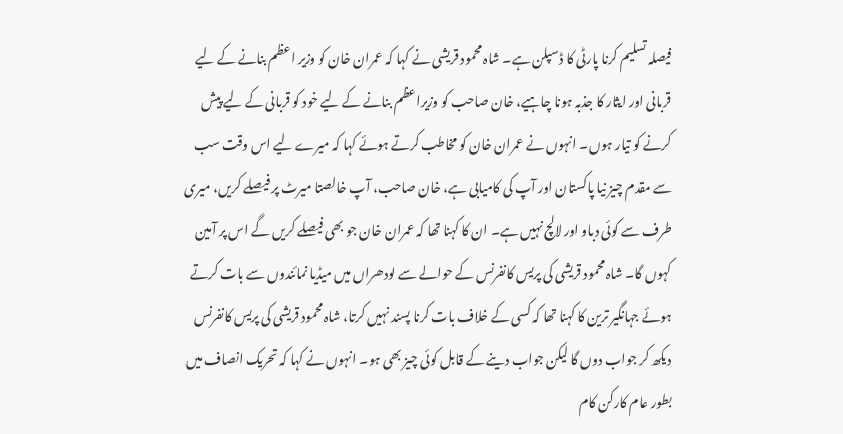فیصلہ تسلیم کرنا پارٹی کا ڈسپلن ہے۔ شاہ محمود قریشی نے کہا کہ عمران خان کو وزیر اعظم بنانے کے لیے قربانی اور ایثار کا جذبہ ہونا چاہیے، خان صاحب کو وزیراعظم بنانے کے لیے خود کو قربانی کے لیے پیش کرنے کو تیار ہوں۔ انہوں نے عمران خان کو مخاطب کرتے ہوئے کہا کہ میرے لیے اس وقت سب سے مقدم چیز نیا پاکستان اور آپ کی کامیابی ہے، خان صاحب، آپ خالصتا میرٹ پر فیصلے کریں، میری طرف سے کوئی دباو اور لالچ نہیں ہے۔ ان کا کہنا تھا کہ عمران خان جو بھی فیصلے کریں گے اس پر آمین کہوں گا۔ شاہ محمود قریشی کی پریس کانفرنس کے حوالے سے لودھراں میں میڈیا نمائندوں سے بات کرتے ہوئے جہانگیر ترین کا کہنا تھا کہ کسی کے خلاف بات کرنا پسند نہیں کرتا، شاہ محمود قریشی کی پریس کانفرنس دیکھ کر جواب دوں گا لیکن جواب دینے کے قابل کوئی چیز بھی ہو۔ انہوں نے کہا کہ تحریک انصاف میں بطور عام کارکن کام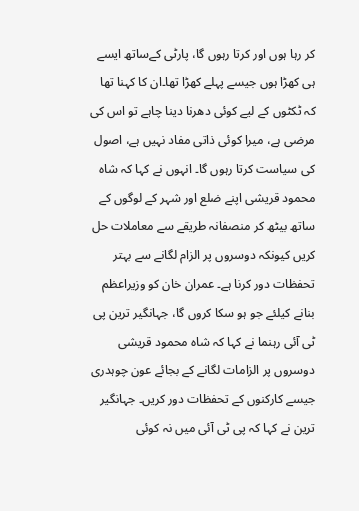کر رہا ہوں اور کرتا رہوں گا، پارٹی کےساتھ ایسے ہی کھڑا ہوں جیسے پہلے کھڑا تھا۔ان کا کہنا تھا کہ ٹکٹوں کے لیے کوئی دھرنا دینا چاہے تو اس کی مرضی ہے، میرا کوئی ذاتی مفاد نہیں ہے، اصول کی سیاست کرتا رہوں گا۔ انہوں نے کہا کہ شاہ محمود قریشی اپنے ضلع اور شہر کے لوگوں کے ساتھ بیٹھ کر منصفانہ طریقے سے معاملات حل کریں کیونکہ دوسروں پر الزام لگانے سے بہتر تحفظات دور کرنا ہے۔ عمران خان کو وزیراعظم بنانے کیلئے جو ہو سکا کروں گا، جہانگیر ترین پی ٹی آئی رہنما نے کہا کہ شاہ محمود قریشی دوسروں پر الزامات لگانے کے بجائے عون چوہدری جیسے کارکنوں کے تحفظات دور کریں۔ جہانگیر ترین نے کہا کہ پی ٹی آئی میں نہ کوئی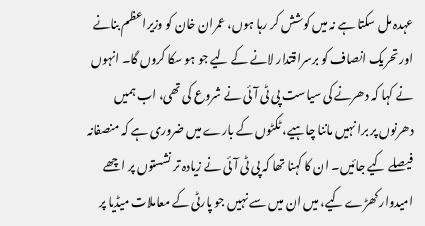عہدہ مل سکتا ہے نہ میں کوشش کر رہا ہوں، عمران خان کو وزیراعظم بنانے اور تحریک انصاف کو برسراقتدار لانے کے لیے جو ہو سکا کروں گا۔ انہوں نے کہا کہ دھرنے کی سیاست پی ٹی آئی نے شروع کی تھی، اب ہمیں دھرنوں پر برا نہیں ماننا چاہیے، ٹکٹوں کے بارے میں ضروری ہے کہ منصفانہ فیصلے کیے جائیں۔ ان کا کہنا تھا کہ پی ٹی آئی نے زیادہ تر نشستوں پر اچھے امیدوار کھڑے کیے، میں ان میں سے نہیں جو پارٹی کے معاملات میڈیا پر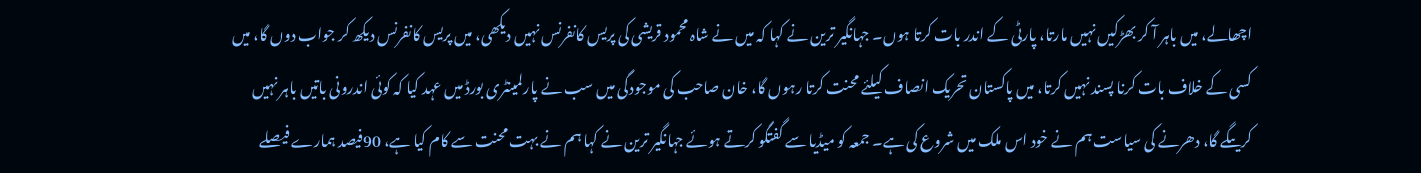اچھالے، میں باہر آ کر بھڑکیں نہیں مارتا، پارٹی کے اندر بات کرتا ہوں۔ جہانگیر ترین نے کہا کہ میں نے شاہ محمود قریشی کی پریس کانفرنس نہیں دیکھی، میں پریس کانفرنس دیکھ کر جواب دوں گا، میں کسی کے خلاف بات کرنا پسند نہیں کرتا، میں پاکستان تحریک انصاف کیلئے محنت کرتا رہوں گا، خان صاحب کی موجودگی میں سب نے پارلمینٹری بورڈ میں عہد کیا کہ کوئی اندرونی باتیں باہر نہیں کریںگے گا، دھرنے کی سیاست ہم نے خود اس ملک میں شروع کی ہے۔ جمعہ کو میڈیا سے گفتگو کرتے ہوئے جہانگیر ترین نے کہا ہم نے بہت محنت سے کام کیا ہے، 90فیصد ہمارے فیصلے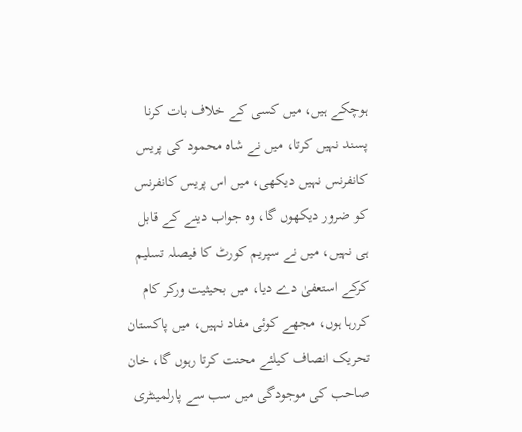ہوچکے ہیں، میں کسی کے خلاف بات کرنا پسند نہیں کرتا، میں نے شاہ محمود کی پریس کانفرنس نہیں دیکھی، میں اس پریس کانفرنس کو ضرور دیکھوں گا، وہ جواب دینے کے قابل ہی نہیں، میں نے سپریم کورٹ کا فیصلہ تسلیم کرکے استعفیٰ دے دیا، میں بحیثیت ورکر کام کررہا ہوں، مجھے کوئی مفاد نہیں، میں پاکستان تحریک انصاف کیلئے محنت کرتا رہوں گا، خان صاحب کی موجودگی میں سب سے پارلمینٹری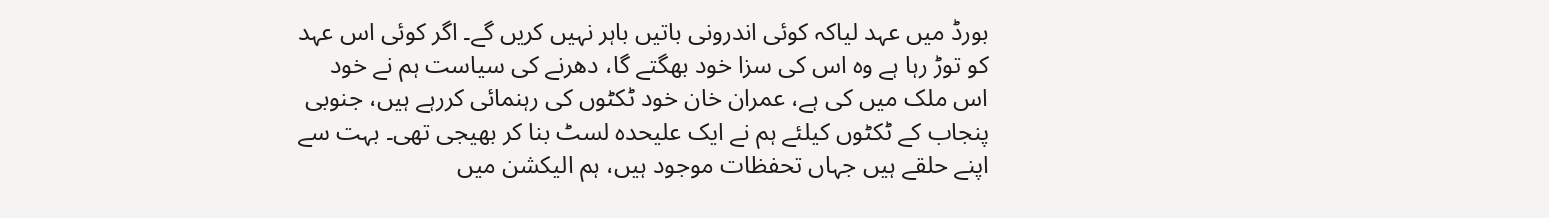بورڈ میں عہد لیاکہ کوئی اندرونی باتیں باہر نہیں کریں گے۔ اگر کوئی اس عہد کو توڑ رہا ہے وہ اس کی سزا خود بھگتے گا، دھرنے کی سیاست ہم نے خود اس ملک میں کی ہے، عمران خان خود ٹکٹوں کی رہنمائی کررہے ہیں، جنوبی پنجاب کے ٹکٹوں کیلئے ہم نے ایک علیحدہ لسٹ بنا کر بھیجی تھی۔ بہت سے اپنے حلقے ہیں جہاں تحفظات موجود ہیں، ہم الیکشن میں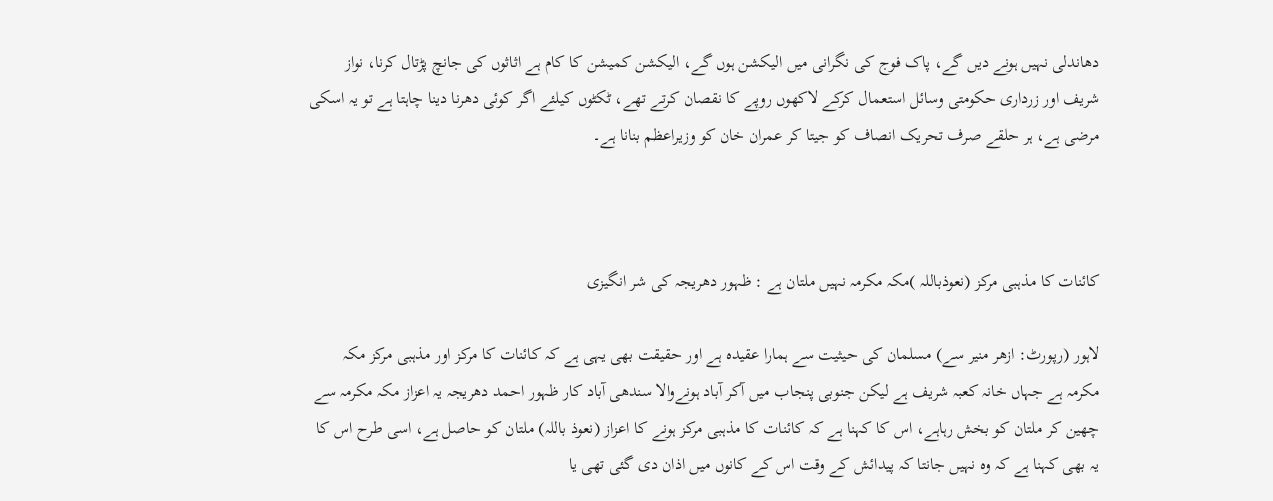دھاندلی نہیں ہونے دیں گے، پاک فوج کی نگرانی میں الیکشن ہوں گے، الیکشن کمیشن کا کام ہے اثاثوں کی جانچ پڑتال کرنا، نواز شریف اور زرداری حکومتی وسائل استعمال کرکے لاکھوں روپے کا نقصان کرتے تھے، ٹکٹوں کیلئے اگر کوئی دھرنا دینا چاہتا ہے تو یہ اسکی مرضی ہے، ہر حلقے صرف تحریک انصاف کو جیتا کر عمران خان کو وزیراعظم بنانا ہے۔



کائنات کا مذہبی مرکز (نعوذباللہ )مکہ مکرمہ نہیں ملتان ہے : ظہور دھریجہ کی شر انگیزی

لاہور (رپورٹ: ازھر منیر سے) مسلمان کی حیثیت سے ہمارا عقیدہ ہے اور حقیقت بھی یہی ہے کہ کائنات کا مرکز اور مذہبی مرکز مکہ مکرمہ ہے جہاں خانہ کعبہ شریف ہے لیکن جنوبی پنجاب میں آکر آباد ہونےوالا سندھی آباد کار ظہور احمد دھریجہ یہ اعزاز مکہ مکرمہ سے چھین کر ملتان کو بخش رہاہے، اس کا کہنا ہے کہ کائنات کا مذہبی مرکز ہونے کا اعزاز (نعوذ باللہ) ملتان کو حاصل ہے، اسی طرح اس کا یہ بھی کہنا ہے کہ وہ نہیں جانتا کہ پیدائش کے وقت اس کے کانوں میں اذان دی گئی تھی یا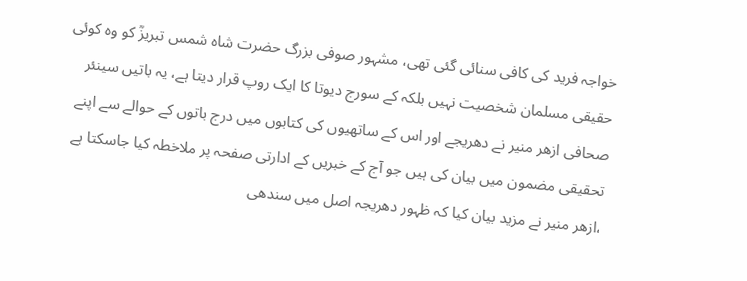خواجہ فرید کی کافی سنائی گئی تھی، مشہور صوفی بزرگ حضرت شاہ شمس تبریزؒ کو وہ کوئی حقیقی مسلمان شخصیت نہیں بلکہ کے سورج دیوتا کا ایک روپ قرار دیتا ہے، یہ باتیں سینئر صحافی ازھر منیر نے دھریجے اور اس کے ساتھیوں کی کتابوں میں درج باتوں کے حوالے سے اپنے تحقیقی مضمون میں بیان کی ہیں جو آج کے خبریں کے ادارتی صفحہ پر ملاخطہ کیا جاسکتا ہے ،ازھر منیر نے مزید بیان کیا کہ ظہور دھریجہ اصل میں سندھی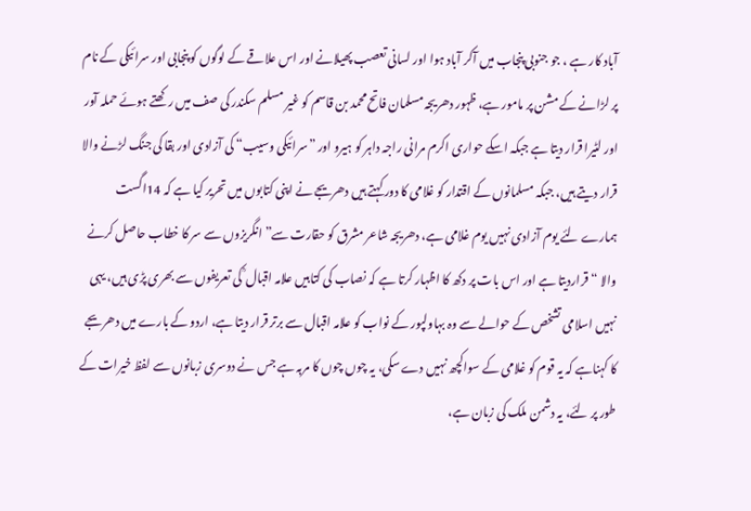آباد کار ہے ، جو جنوبی پنجاب میں آکر آباد ہوا اور لسانی تعصب پھیلانے اور اس علاقے کے لوگوں کو پنجابی اور سرائیکی کے نام پر لڑانے کے مشن پر مامور ہے، ظہور دھریجہ مسلمان فاتح محمد بن قاسم کو غیر مسلم سکندر کی صف میں رکھتے ہوئے حملہ آور اور لٹیرا قرار دیتا ہے جبکہ اسکے حواری اکرم مرانی راجہ داہر کو ہیرو اور ”سرائیکی وسیب“ کی آزادی اور بقا کی جنگ لڑنے والا قرار دیتے ہیں، جبکہ مسلمانوں کے اقتدار کو غلامی کا دور کہتے ہیں دھریجے نے اپنی کتابوں میں تحریر کیا ہے کہ 14اگست ہمارے لئے یوم آزادی نہیں یوم غلامی ہے، دھریجہ شاعر مشرق کو حقارت سے” انگریزوں سے سر کا خطاب حاصل کرنے والا “قراردیتا ہے اور اس بات پر دکھ کا اظہار کرتا ہے کہ نصاب کی کتابیں علامہ اقبال ؒ کی تعریفوں سے بھری پڑی ہیں، یہی نہیں اسلامی تشخص کے حوالے سے وہ بہاولپور کے نواب کو علامہ اقبال سے برتر قرار دیتا ہے، اردو کے بارے میں دھریجے کا کہناہے کہ یہ قوم کو غلامی کے سواکچھ نہیں دے سکی، یہ چوں چوں کا مربہ ہے جس نے دوسری زبانوں سے لفظ خیرات کے طور پر لئے، یہ دشمن ملک کی زبان ہے،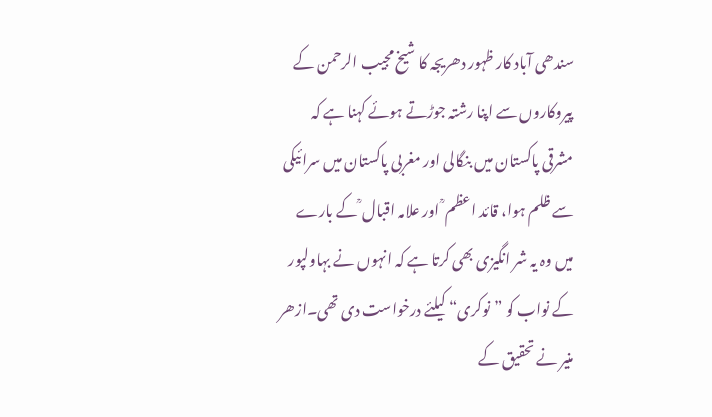سندھی آباد کار ظہور دھریجہ کا شیخ مجیب الرحمن کے پیروکاروں سے اپنا رشتہ جوڑتے ہوئے کہنا ہے کہ مشرقی پاکستان میں بنگالی اور مغربی پاکستان میں سرائیکی سے ظلم ہوا، قائد اعظم ؒ اور علامہ اقبال ؒ کے بارے میں وہ یہ شر انگیزی بھی کرتا ہے کہ انہوں نے بہاولپور کے نواب کو ”نوکری“ کیلئے درخواست دی تھی۔ازھر منیر نے تحقیق کے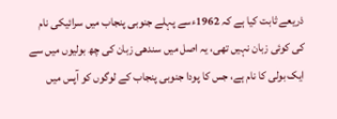ذریعے ثابت کیا ہے کہ 1962ءسے پہلے جنوبی پنجاب میں سرائیکی نام کی کوئی زبان نہیں تھی، یہ اصل میں سندھی زبان کی چھ بولیوں میں سے ایک بولی کا نام ہے، جس کا پودا جنوبی پنجاب کے لوگوں کو آپس میں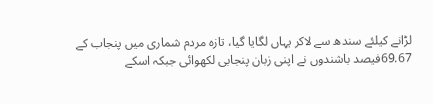لڑانے کیلئے سندھ سے لاکر یہاں لگایا گیا، تازہ مردم شماری میں پنجاب کے 69.67فیصد باشندوں نے اپنی زبان پنجابی لکھوائی جبکہ اسکے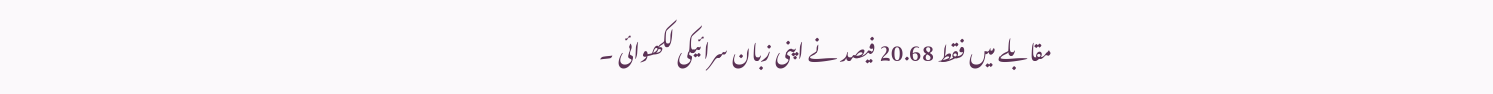مقابلے میں فقط 20.68 فیصد نے اپنی زبان سرائیکی لکھوائی ۔